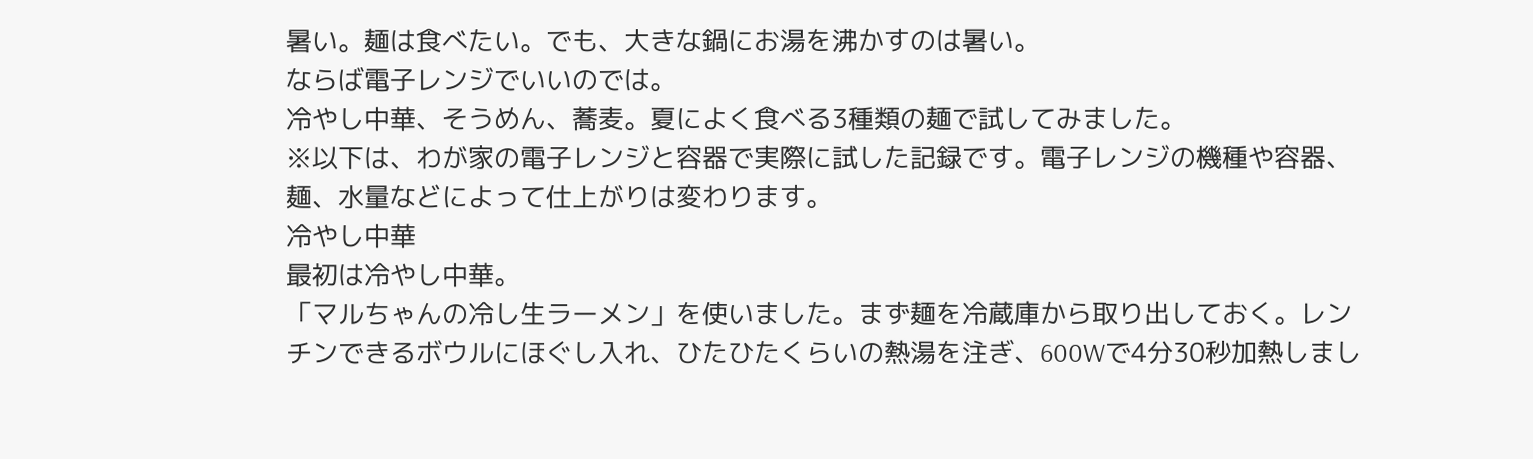暑い。麺は食べたい。でも、大きな鍋にお湯を沸かすのは暑い。
ならば電子レンジでいいのでは。
冷やし中華、そうめん、蕎麦。夏によく食べる3種類の麺で試してみました。
※以下は、わが家の電子レンジと容器で実際に試した記録です。電子レンジの機種や容器、麺、水量などによって仕上がりは変わります。
冷やし中華
最初は冷やし中華。
「マルちゃんの冷し生ラーメン」を使いました。まず麺を冷蔵庫から取り出しておく。レンチンできるボウルにほぐし入れ、ひたひたくらいの熱湯を注ぎ、600Wで4分30秒加熱しまし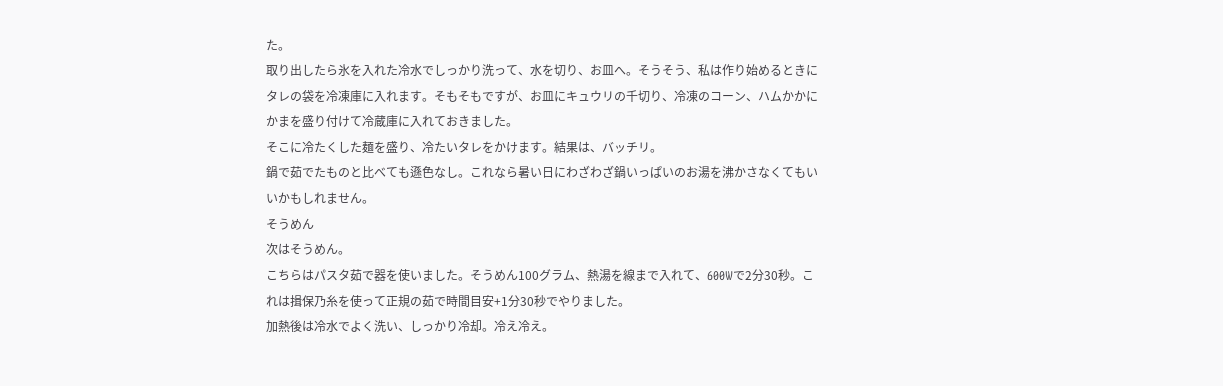た。
取り出したら氷を入れた冷水でしっかり洗って、水を切り、お皿へ。そうそう、私は作り始めるときにタレの袋を冷凍庫に入れます。そもそもですが、お皿にキュウリの千切り、冷凍のコーン、ハムかかにかまを盛り付けて冷蔵庫に入れておきました。
そこに冷たくした麺を盛り、冷たいタレをかけます。結果は、バッチリ。
鍋で茹でたものと比べても遜色なし。これなら暑い日にわざわざ鍋いっぱいのお湯を沸かさなくてもいいかもしれません。
そうめん
次はそうめん。
こちらはパスタ茹で器を使いました。そうめん100グラム、熱湯を線まで入れて、600Wで2分30秒。これは揖保乃糸を使って正規の茹で時間目安+1分30秒でやりました。
加熱後は冷水でよく洗い、しっかり冷却。冷え冷え。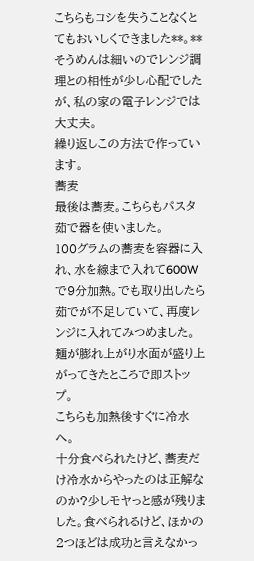こちらもコシを失うことなくとてもおいしくできました**。**
そうめんは細いのでレンジ調理との相性が少し心配でしたが、私の家の電子レンジでは大丈夫。
繰り返しこの方法で作っています。
蕎麦
最後は蕎麦。こちらもパスタ茹で器を使いました。
100グラムの蕎麦を容器に入れ、水を線まで入れて600Wで9分加熱。でも取り出したら茹でが不足していて、再度レンジに入れてみつめました。麺が膨れ上がり水面が盛り上がってきたところで即ストップ。
こちらも加熱後すぐに冷水へ。
十分食べられたけど、蕎麦だけ冷水からやったのは正解なのか?少しモヤっと感が残りました。食べられるけど、ほかの2つほどは成功と言えなかっ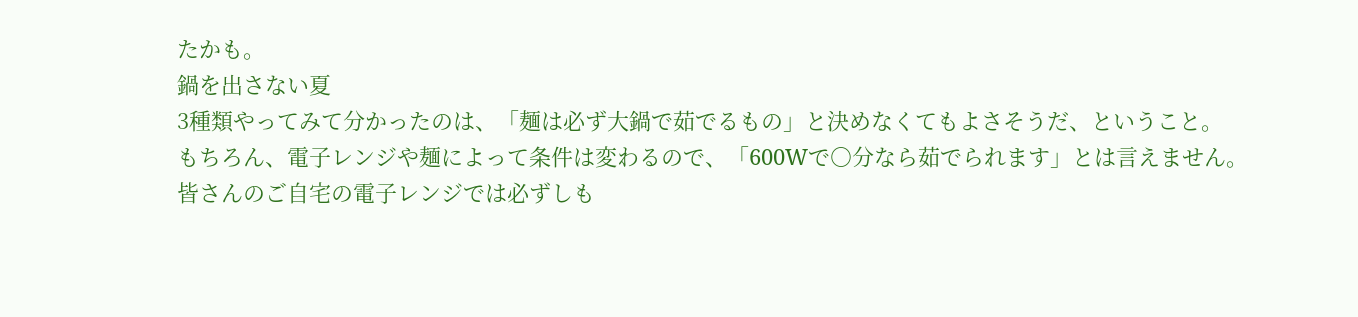たかも。
鍋を出さない夏
3種類やってみて分かったのは、「麺は必ず大鍋で茹でるもの」と決めなくてもよさそうだ、ということ。
もちろん、電子レンジや麺によって条件は変わるので、「600Wで○分なら茹でられます」とは言えません。
皆さんのご自宅の電子レンジでは必ずしも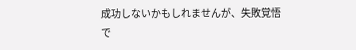成功しないかもしれませんが、失敗覚悟で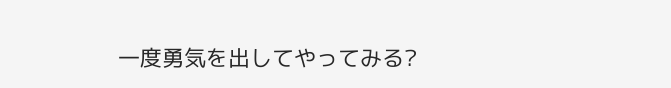一度勇気を出してやってみる?